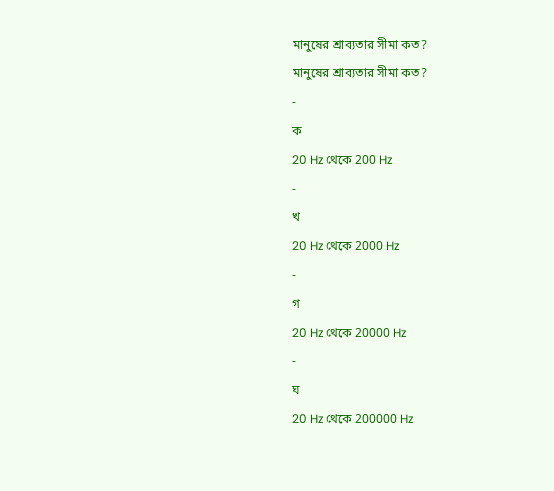মানুষের শ্রাব্যতার সীমা কত?
মানুষের শ্রাব্যতার সীমা কত?
-
ক
20 Hz থেকে 200 Hz
-
খ
20 Hz থেকে 2000 Hz
-
গ
20 Hz থেকে 20000 Hz
-
ঘ
20 Hz থেকে 200000 Hz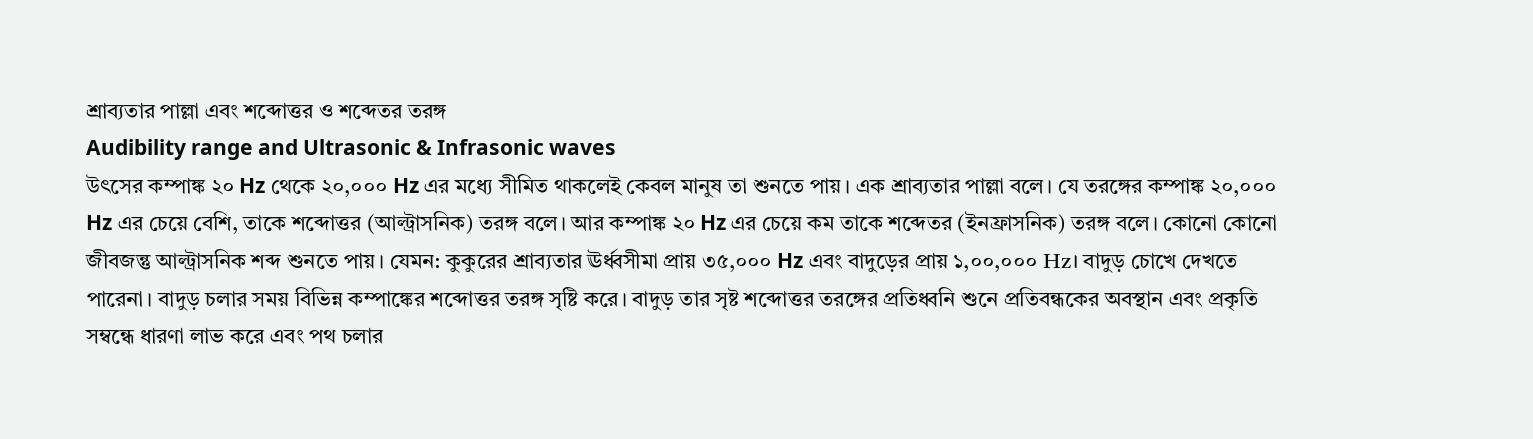শ্রাব্যতার পাল্লা এবং শব্দোত্তর ও শব্দেতর তরঙ্গ
Audibility range and Ultrasonic & Infrasonic waves
উৎসের কম্পাঙ্ক ২০ Hz থেকে ২০,০০০ Hz এর মধ্যে সীমিত থাকলেই কেবল মানুষ তা শুনতে পায়। এক শ্রাব্যতার পাল্লা বলে। যে তরঙ্গের কম্পাঙ্ক ২০,০০০ Hz এর চেয়ে বেশি, তাকে শব্দোত্তর (আল্ট্রাসনিক) তরঙ্গ বলে। আর কম্পাঙ্ক ২০ Hz এর চেয়ে কম তাকে শব্দেতর (ইনফ্রাসনিক) তরঙ্গ বলে। কোনো কোনো জীবজন্তু আল্ট্রাসনিক শব্দ শুনতে পায়। যেমন: কুকুরের শ্রাব্যতার ঊর্ধ্বসীমা প্রায় ৩৫,০০০ Hz এবং বাদুড়ের প্রায় ১,০০,০০০ Hz। বাদুড় চোখে দেখতে পারেনা। বাদুড় চলার সময় বিভিন্ন কম্পাঙ্কের শব্দোত্তর তরঙ্গ সৃষ্টি করে। বাদুড় তার সৃষ্ট শব্দোত্তর তরঙ্গের প্রতিধ্বনি শুনে প্রতিবন্ধকের অবস্থান এবং প্রকৃতি সম্বন্ধে ধারণা লাভ করে এবং পথ চলার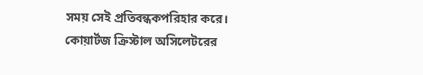সময় সেই প্রতিবন্ধকপরিহার করে। কোয়ার্টজ ক্রিস্টাল অসিলেটরের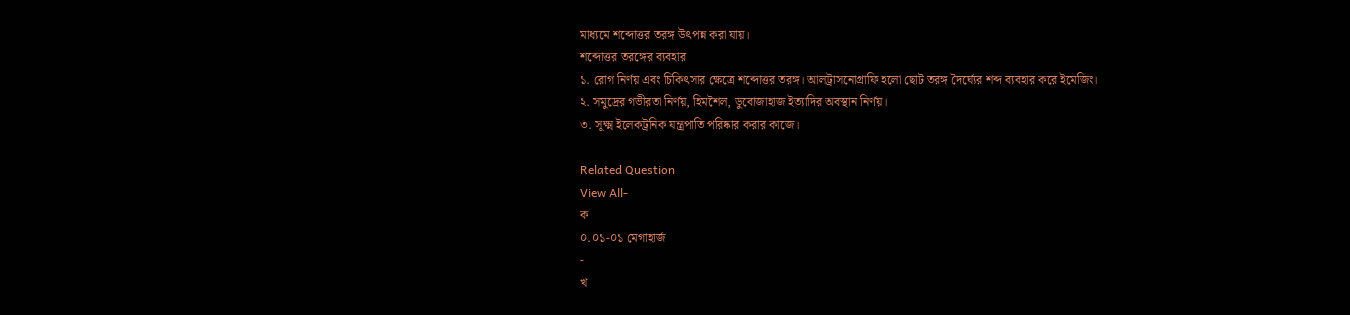মাধ্যমে শব্দোত্তর তরঙ্গ উৎপন্ন করা যায়।
শব্দোত্তর তরঙ্গের ব্যবহার
১. রোগ নির্ণয় এবং চিকিৎসার ক্ষেত্রে শব্দোত্তর তরঙ্গ। আলট্রাসনোগ্রাফি হলো ছোট তরঙ্গ দৈর্ঘ্যের শব্দ ব্যবহার করে ইমেজিং।
২. সমুদ্রের গভীরতা নির্ণয়, হিমশৈল, ডুবোজাহাজ ইত্যাদির অবস্থান নির্ণয়।
৩. সূক্ষ্ম ইলেকট্রনিক যন্ত্রপাতি পরিষ্কার করার কাজে।

Related Question
View All-
ক
০.০১-০১ মেগাহার্জ
-
খ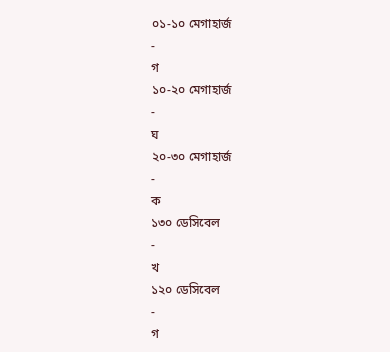০১-১০ মেগাহার্জ
-
গ
১০-২০ মেগাহার্জ
-
ঘ
২০-৩০ মেগাহার্জ
-
ক
১৩০ ডেসিবেল
-
খ
১২০ ডেসিবেল
-
গ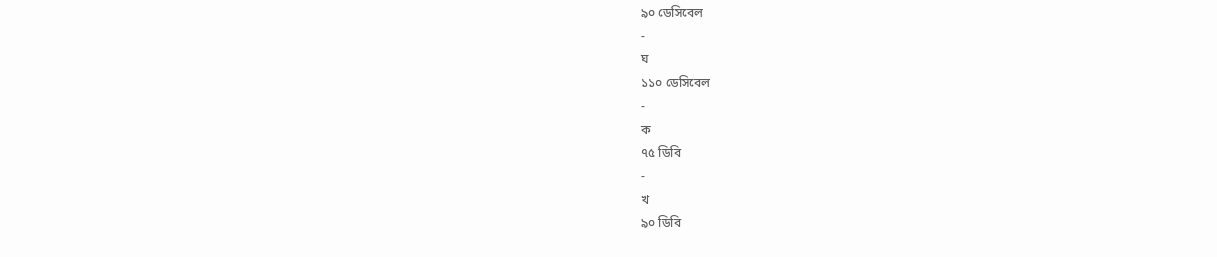৯০ ডেসিবেল
-
ঘ
১১০ ডেসিবেল
-
ক
৭৫ ডিবি
-
খ
৯০ ডিবি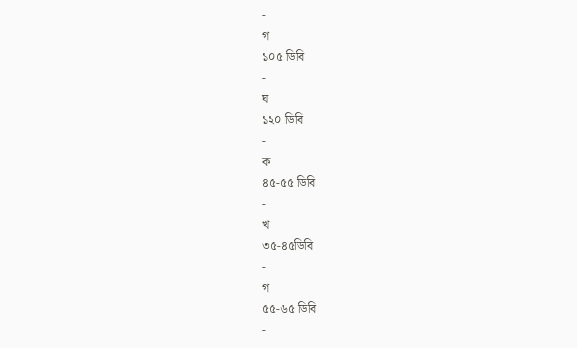-
গ
১০৫ ডিবি
-
ঘ
১২০ ডিবি
-
ক
৪৫-৫৫ ডিবি
-
খ
৩৫-৪৫ডিবি
-
গ
৫৫-৬৫ ডিবি
-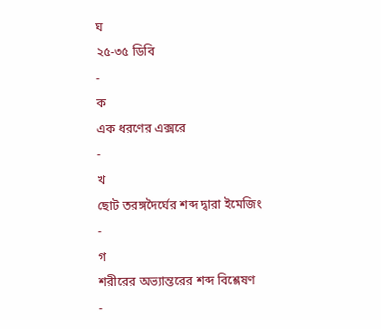ঘ
২৫-৩৫ ডিবি
-
ক
এক ধরণের এক্সরে
-
খ
ছোট তরঙ্গদৈর্ঘের শব্দ দ্বারা ইমেজিং
-
গ
শরীরের অভ্যান্তরের শব্দ বিশ্লেষণ
-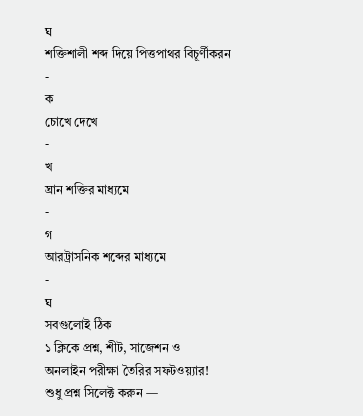ঘ
শক্তিশালী শব্দ দিয়ে পিত্তপাথর বিচূর্ণীকরন
-
ক
চোখে দেখে
-
খ
ঘ্রান শক্তির মাধ্যমে
-
গ
আরট্রাসনিক শব্দের মাধ্যমে
-
ঘ
সবগুলোই ঠিক
১ ক্লিকে প্রশ্ন, শীট, সাজেশন ও
অনলাইন পরীক্ষা তৈরির সফটওয়্যার!
শুধু প্রশ্ন সিলেক্ট করুন —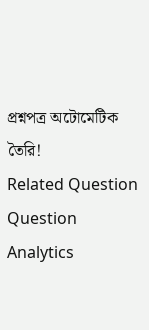প্রশ্নপত্র অটোমেটিক তৈরি!
Related Question
Question Analytics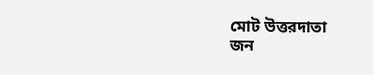মোট উত্তরদাতা
জন